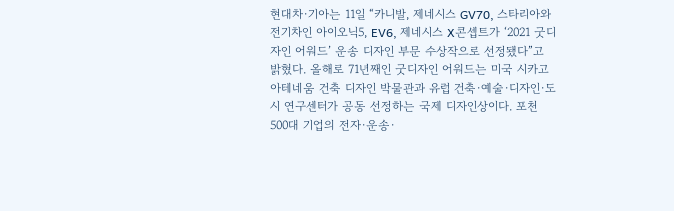현대차·기아는 11일 “카니발, 제네시스 GV70, 스타리아와 전기차인 아이오닉5, EV6, 제네시스 X콘셉트가 ‘2021 굿디자인 어워드’ 운송 디자인 부문 수상작으로 선정됐다”고 밝혔다. 올해로 71년째인 굿디자인 어워드는 미국 시카고 아테네움 건축 디자인 박물관과 유럽 건축·예술·디자인·도시 연구센터가 공동 선정하는 국제 디자인상이다. 포천 500대 기업의 전자·운송·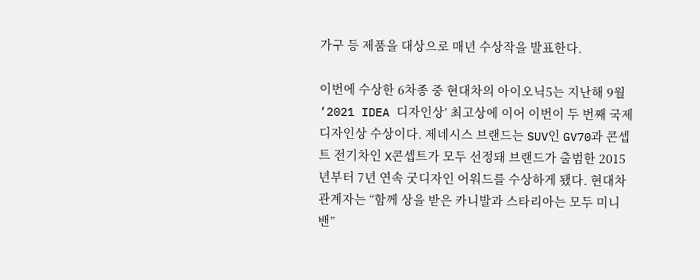가구 등 제품을 대상으로 매년 수상작을 발표한다.

이번에 수상한 6차종 중 현대차의 아이오닉5는 지난해 9월 ‘2021 IDEA 디자인상’ 최고상에 이어 이번이 두 번째 국제 디자인상 수상이다. 제네시스 브랜드는 SUV인 GV70과 콘셉트 전기차인 X콘셉트가 모두 선정돼 브랜드가 출범한 2015년부터 7년 연속 굿디자인 어워드를 수상하게 됐다. 현대차 관계자는 “함께 상을 받은 카니발과 스타리아는 모두 미니밴”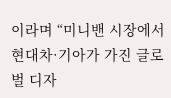이라며 “미니밴 시장에서 현대차·기아가 가진 글로벌 디자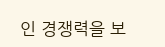인 경쟁력을 보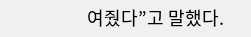여줬다”고 말했다.